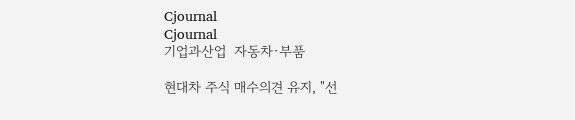Cjournal
Cjournal
기업과산업  자동차·부품

현대차 주식 매수의견 유지, "선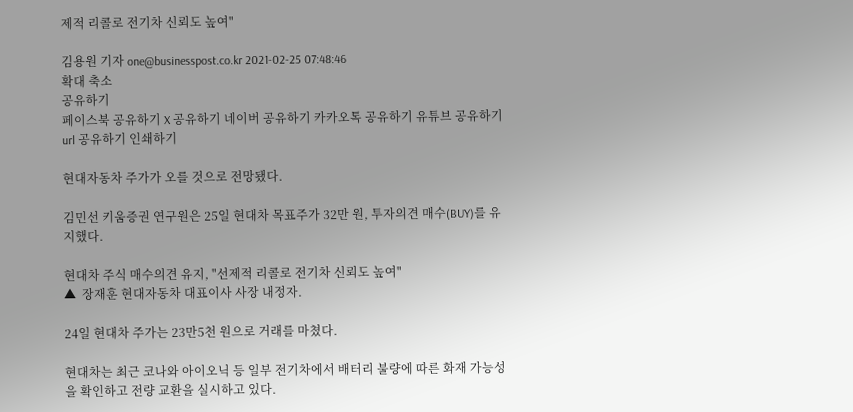제적 리콜로 전기차 신뢰도 높여"

김용원 기자 one@businesspost.co.kr 2021-02-25 07:48:46
확대 축소
공유하기
페이스북 공유하기 X 공유하기 네이버 공유하기 카카오톡 공유하기 유튜브 공유하기 url 공유하기 인쇄하기

현대자동차 주가가 오를 것으로 전망됐다.

김민선 키움증권 연구원은 25일 현대차 목표주가 32만 원, 투자의견 매수(BUY)를 유지했다.

현대차 주식 매수의견 유지, "선제적 리콜로 전기차 신뢰도 높여"
▲  장재훈 현대자동차 대표이사 사장 내정자.

24일 현대차 주가는 23만5천 원으로 거래를 마쳤다.

현대차는 최근 코나와 아이오닉 등 일부 전기차에서 배터리 불량에 따른 화재 가능성을 확인하고 전량 교환을 실시하고 있다.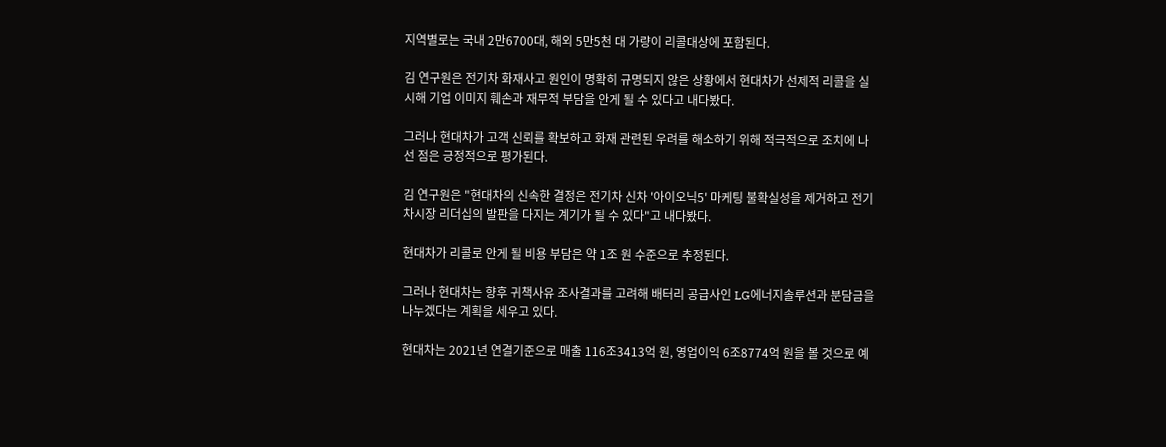지역별로는 국내 2만6700대, 해외 5만5천 대 가량이 리콜대상에 포함된다.

김 연구원은 전기차 화재사고 원인이 명확히 규명되지 않은 상황에서 현대차가 선제적 리콜을 실시해 기업 이미지 훼손과 재무적 부담을 안게 될 수 있다고 내다봤다.

그러나 현대차가 고객 신뢰를 확보하고 화재 관련된 우려를 해소하기 위해 적극적으로 조치에 나선 점은 긍정적으로 평가된다.

김 연구원은 "현대차의 신속한 결정은 전기차 신차 '아이오닉5' 마케팅 불확실성을 제거하고 전기차시장 리더십의 발판을 다지는 계기가 될 수 있다"고 내다봤다.

현대차가 리콜로 안게 될 비용 부담은 약 1조 원 수준으로 추정된다.

그러나 현대차는 향후 귀책사유 조사결과를 고려해 배터리 공급사인 LG에너지솔루션과 분담금을 나누겠다는 계획을 세우고 있다.

현대차는 2021년 연결기준으로 매출 116조3413억 원, 영업이익 6조8774억 원을 볼 것으로 예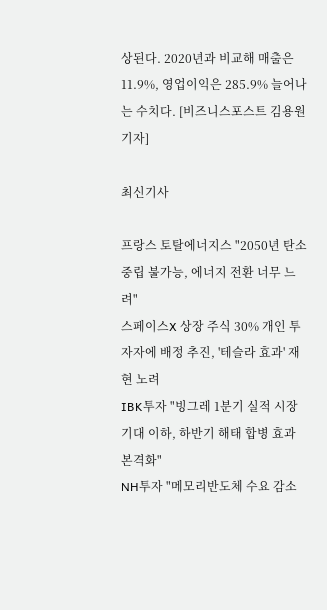상된다. 2020년과 비교해 매출은 11.9%, 영업이익은 285.9% 늘어나는 수치다. [비즈니스포스트 김용원 기자]

최신기사

프랑스 토탈에너지스 "2050년 탄소중립 불가능, 에너지 전환 너무 느려"
스페이스X 상장 주식 30% 개인 투자자에 배정 추진, '테슬라 효과' 재현 노려
IBK투자 "빙그레 1분기 실적 시장 기대 이하, 하반기 해태 합병 효과 본격화"
NH투자 "메모리반도체 수요 감소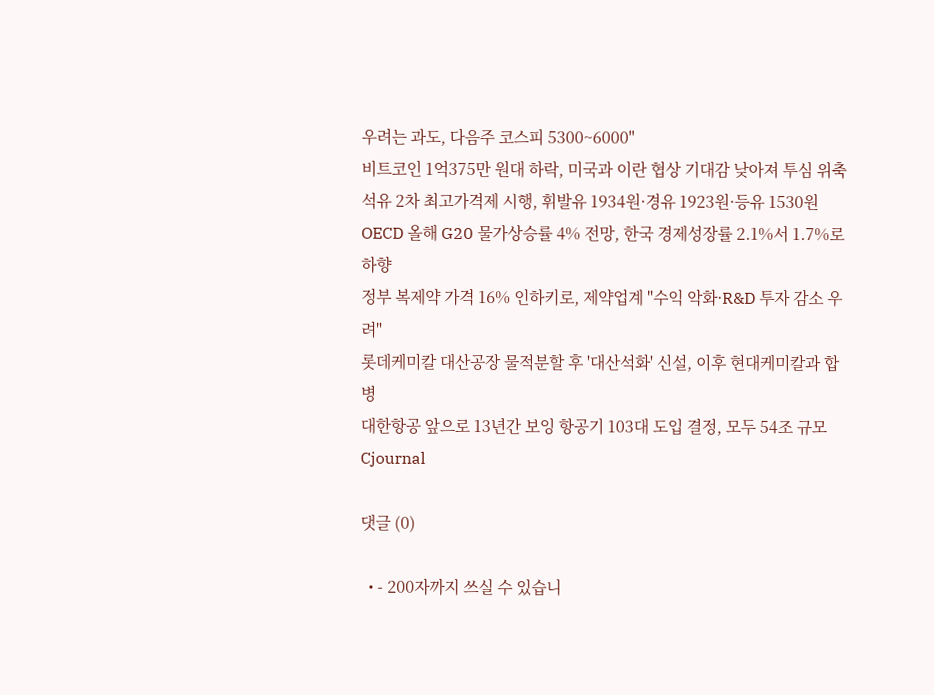우려는 과도, 다음주 코스피 5300~6000"
비트코인 1억375만 원대 하락, 미국과 이란 협상 기대감 낮아져 투심 위축
석유 2차 최고가격제 시행, 휘발유 1934원·경유 1923원·등유 1530원
OECD 올해 G20 물가상승률 4% 전망, 한국 경제성장률 2.1%서 1.7%로 하향
정부 복제약 가격 16% 인하키로, 제약업계 "수익 악화·R&D 투자 감소 우려"
롯데케미칼 대산공장 물적분할 후 '대산석화' 신설, 이후 현대케미칼과 합병
대한항공 앞으로 13년간 보잉 항공기 103대 도입 결정, 모두 54조 규모
Cjournal

댓글 (0)

  • - 200자까지 쓰실 수 있습니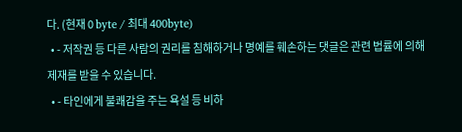다. (현재 0 byte / 최대 400byte)
  • - 저작권 등 다른 사람의 권리를 침해하거나 명예를 훼손하는 댓글은 관련 법률에 의해 제재를 받을 수 있습니다.
  • - 타인에게 불쾌감을 주는 욕설 등 비하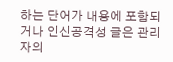하는 단어가 내용에 포함되거나 인신공격성 글은 관리자의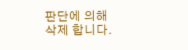판단에 의해 삭제 합니다.